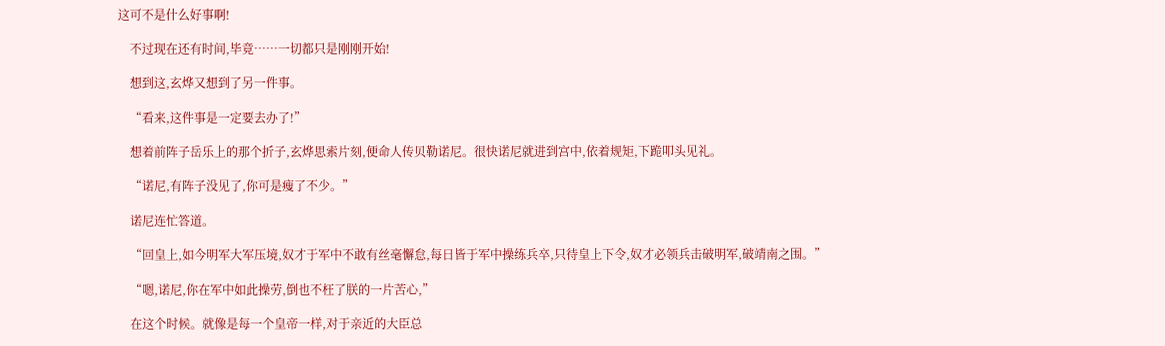这可不是什么好事啊!

    不过现在还有时间,毕竟……一切都只是刚刚开始!

    想到这,玄烨又想到了另一件事。

    “看来,这件事是一定要去办了!”

    想着前阵子岳乐上的那个折子,玄烨思索片刻,便命人传贝勒诺尼。很快诺尼就进到宫中,依着规矩,下跪叩头见礼。

    “诺尼,有阵子没见了,你可是瘦了不少。”

    诺尼连忙答道。

    “回皇上,如今明军大军压境,奴才于军中不敢有丝毫懈怠,每日皆于军中操练兵卒,只待皇上下令,奴才必领兵击破明军,破靖南之围。”

    “嗯,诺尼,你在军中如此操劳,倒也不枉了朕的一片苦心,”

    在这个时候。就像是每一个皇帝一样,对于亲近的大臣总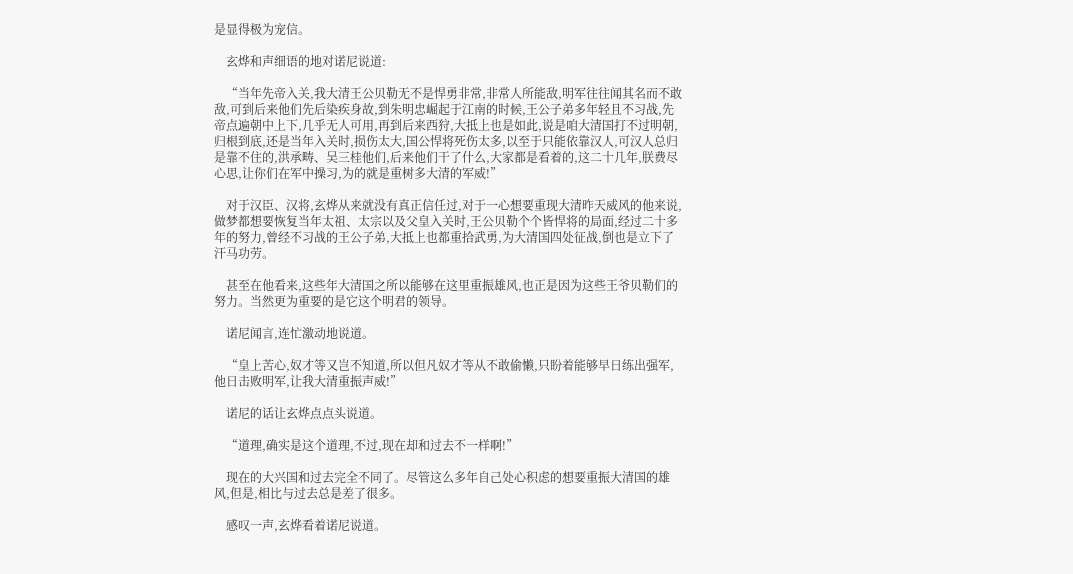是显得极为宠信。

    玄烨和声细语的地对诺尼说道:

    “当年先帝入关,我大清王公贝勒无不是悍勇非常,非常人所能敌,明军往往闻其名而不敢敌,可到后来他们先后染疾身故,到朱明忠崛起于江南的时候,王公子弟多年轻且不习战,先帝点遍朝中上下,几乎无人可用,再到后来西狩,大抵上也是如此,说是咱大清国打不过明朝,归根到底,还是当年入关时,损伤太大,国公悍将死伤太多,以至于只能依靠汉人,可汉人总归是靠不住的,洪承畴、吴三桂他们,后来他们干了什么,大家都是看着的,这二十几年,朕费尽心思,让你们在军中操习,为的就是重树多大清的军威!”

    对于汉臣、汉将,玄烨从来就没有真正信任过,对于一心想要重现大清昨天威风的他来说,做梦都想要恢复当年太祖、太宗以及父皇入关时,王公贝勒个个皆悍将的局面,经过二十多年的努力,曾经不习战的王公子弟,大抵上也都重拾武勇,为大清国四处征战,倒也是立下了汗马功劳。

    甚至在他看来,这些年大清国之所以能够在这里重振雄风,也正是因为这些王爷贝勒们的努力。当然更为重要的是它这个明君的领导。

    诺尼闻言,连忙激动地说道。

    “皇上苦心,奴才等又岂不知道,所以但凡奴才等从不敢偷懒,只盼着能够早日练出强军,他日击败明军,让我大清重振声威!”

    诺尼的话让玄烨点点头说道。

    “道理,确实是这个道理,不过,现在却和过去不一样啊!”

    现在的大兴国和过去完全不同了。尽管这么多年自己处心积虑的想要重振大清国的雄风,但是,相比与过去总是差了很多。

    感叹一声,玄烨看着诺尼说道。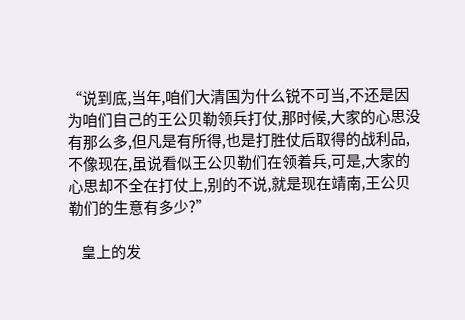“说到底,当年,咱们大清国为什么锐不可当,不还是因为咱们自己的王公贝勒领兵打仗,那时候,大家的心思没有那么多,但凡是有所得,也是打胜仗后取得的战利品,不像现在,虽说看似王公贝勒们在领着兵,可是,大家的心思却不全在打仗上,别的不说,就是现在靖南,王公贝勒们的生意有多少?”

    皇上的发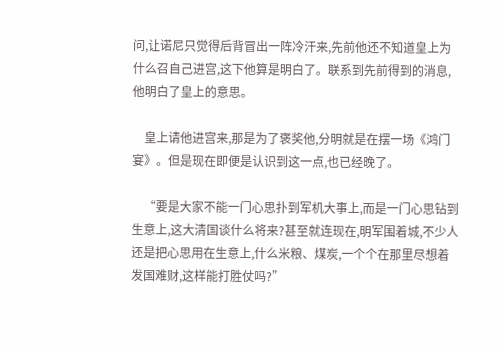问,让诺尼只觉得后背冒出一阵冷汗来,先前他还不知道皇上为什么召自己进宫,这下他算是明白了。联系到先前得到的消息,他明白了皇上的意思。

    皇上请他进宫来,那是为了褒奖他,分明就是在摆一场《鸿门宴》。但是现在即便是认识到这一点,也已经晚了。

    “要是大家不能一门心思扑到军机大事上,而是一门心思钻到生意上,这大清国谈什么将来?甚至就连现在,明军围着城,不少人还是把心思用在生意上,什么米粮、煤炭,一个个在那里尽想着发国难财,这样能打胜仗吗?”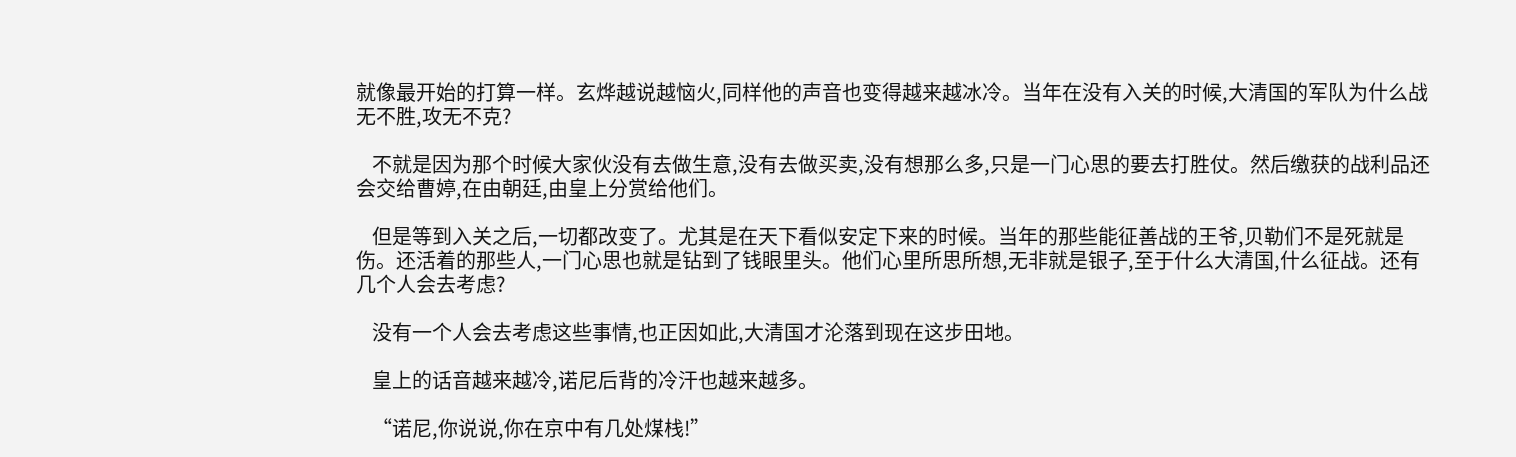就像最开始的打算一样。玄烨越说越恼火,同样他的声音也变得越来越冰冷。当年在没有入关的时候,大清国的军队为什么战无不胜,攻无不克?

    不就是因为那个时候大家伙没有去做生意,没有去做买卖,没有想那么多,只是一门心思的要去打胜仗。然后缴获的战利品还会交给曹婷,在由朝廷,由皇上分赏给他们。

    但是等到入关之后,一切都改变了。尤其是在天下看似安定下来的时候。当年的那些能征善战的王爷,贝勒们不是死就是伤。还活着的那些人,一门心思也就是钻到了钱眼里头。他们心里所思所想,无非就是银子,至于什么大清国,什么征战。还有几个人会去考虑?

    没有一个人会去考虑这些事情,也正因如此,大清国才沦落到现在这步田地。

    皇上的话音越来越冷,诺尼后背的冷汗也越来越多。

    “诺尼,你说说,你在京中有几处煤栈!”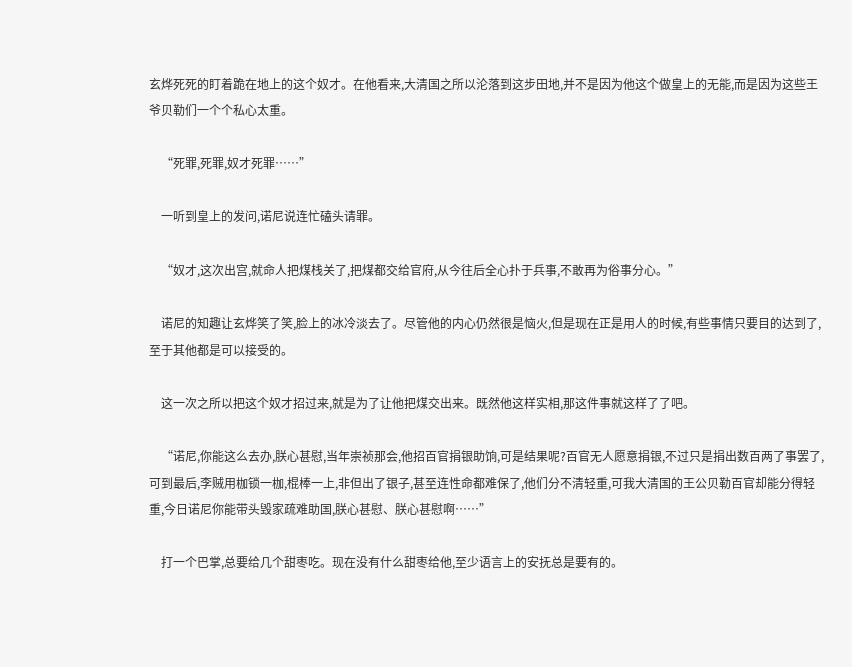玄烨死死的盯着跪在地上的这个奴才。在他看来,大清国之所以沦落到这步田地,并不是因为他这个做皇上的无能,而是因为这些王爷贝勒们一个个私心太重。

    “死罪,死罪,奴才死罪……”

    一听到皇上的发问,诺尼说连忙磕头请罪。

    “奴才,这次出宫,就命人把煤栈关了,把煤都交给官府,从今往后全心扑于兵事,不敢再为俗事分心。”

    诺尼的知趣让玄烨笑了笑,脸上的冰冷淡去了。尽管他的内心仍然很是恼火,但是现在正是用人的时候,有些事情只要目的达到了,至于其他都是可以接受的。

    这一次之所以把这个奴才招过来,就是为了让他把煤交出来。既然他这样实相,那这件事就这样了了吧。

    “诺尼,你能这么去办,朕心甚慰,当年崇祯那会,他招百官捐银助饷,可是结果呢?百官无人愿意捐银,不过只是捐出数百两了事罢了,可到最后,李贼用枷锁一枷,棍棒一上,非但出了银子,甚至连性命都难保了,他们分不清轻重,可我大清国的王公贝勒百官却能分得轻重,今日诺尼你能带头毁家疏难助国,朕心甚慰、朕心甚慰啊……”

    打一个巴掌,总要给几个甜枣吃。现在没有什么甜枣给他,至少语言上的安抚总是要有的。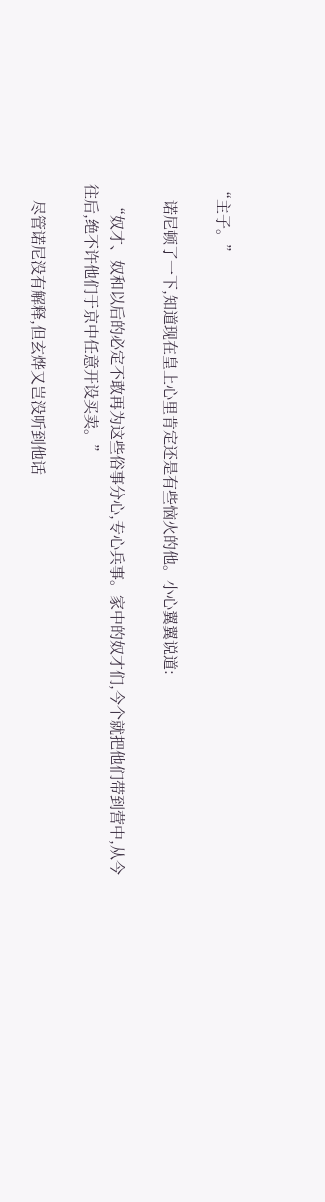“主子。”

    诺尼顿了一下,知道现在皇上心里肯定还是有些恼火的他。小心翼翼说道:

    “奴才、奴和以后的必定不敢再为这些俗事分心,专心兵事。家中的奴才们,今个就把他们带到营中,从今往后,绝不许他们于京中任意开设买卖。”

    尽管诺尼没有解释,但玄烨又岂没听到他话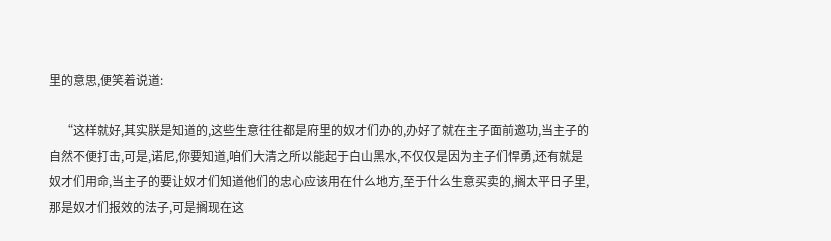里的意思,便笑着说道:

    “这样就好,其实朕是知道的,这些生意往往都是府里的奴才们办的,办好了就在主子面前邀功,当主子的自然不便打击,可是,诺尼,你要知道,咱们大清之所以能起于白山黑水,不仅仅是因为主子们悍勇,还有就是奴才们用命,当主子的要让奴才们知道他们的忠心应该用在什么地方,至于什么生意买卖的,搁太平日子里,那是奴才们报效的法子,可是搁现在这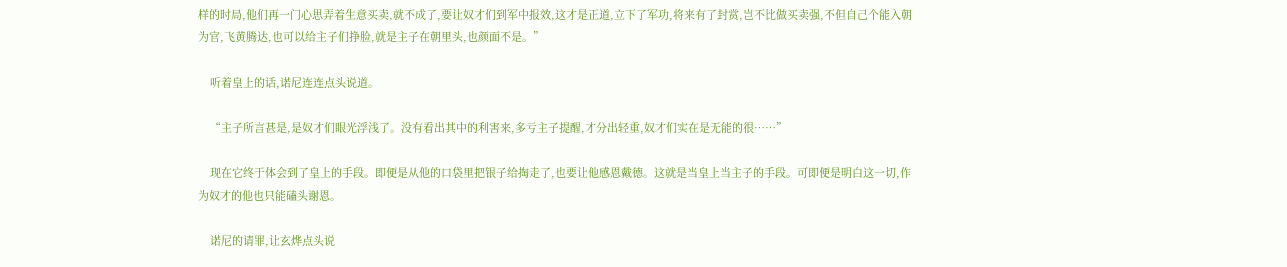样的时局,他们再一门心思弄着生意买卖,就不成了,要让奴才们到军中报效,这才是正道,立下了军功,将来有了封赏,岂不比做买卖强,不但自己个能入朝为官,飞黄腾达,也可以给主子们挣脸,就是主子在朝里头,也颜面不是。”

    听着皇上的话,诺尼连连点头说道。

    “主子所言甚是,是奴才们眼光浮浅了。没有看出其中的利害来,多亏主子提醒,才分出轻重,奴才们实在是无能的很……”

    现在它终于体会到了皇上的手段。即便是从他的口袋里把银子给掏走了,也要让他感恩戴德。这就是当皇上当主子的手段。可即便是明白这一切,作为奴才的他也只能磕头谢恩。

    诺尼的请罪,让玄烨点头说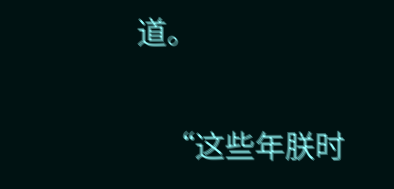道。

    “这些年朕时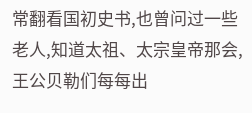常翻看国初史书,也曾问过一些老人,知道太祖、太宗皇帝那会,王公贝勒们每每出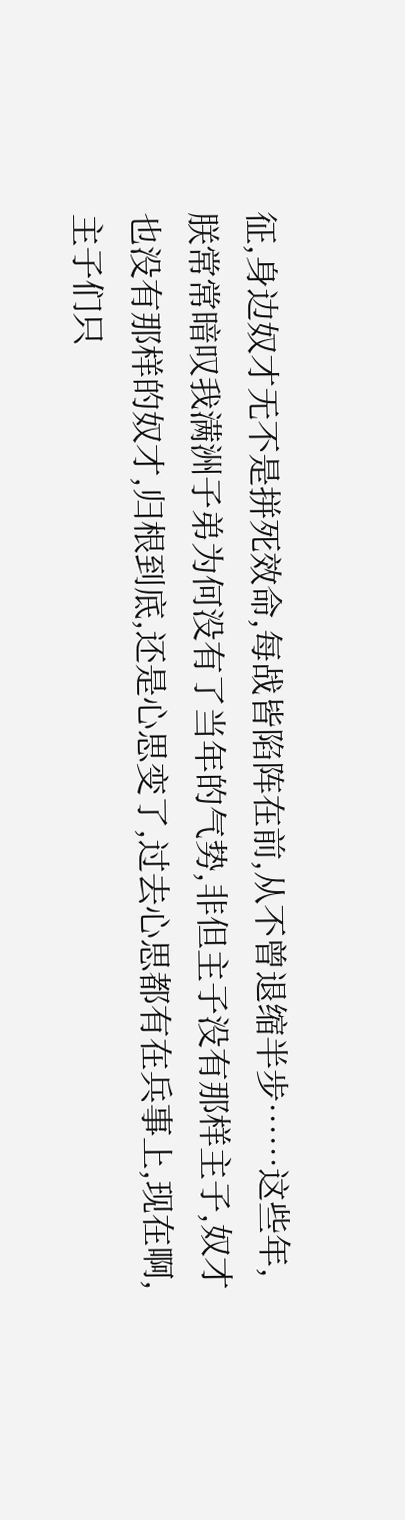征,身边奴才无不是拼死效命,每战皆陷阵在前,从不曾退缩半步……这些年,朕常常暗叹我满洲子弟为何没有了当年的气势,非但主子没有那样主子,奴才也没有那样的奴才,归根到底,还是心思变了,过去心思都有在兵事上,现在啊,主子们只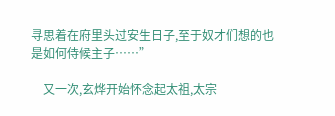寻思着在府里头过安生日子,至于奴才们想的也是如何侍候主子……”

    又一次,玄烨开始怀念起太祖,太宗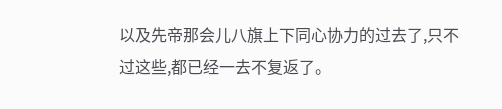以及先帝那会儿八旗上下同心协力的过去了,只不过这些,都已经一去不复返了。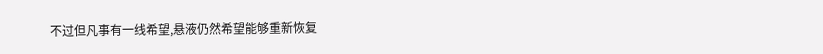不过但凡事有一线希望,悬液仍然希望能够重新恢复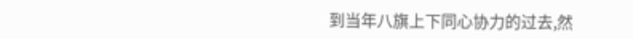到当年八旗上下同心协力的过去,然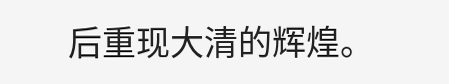后重现大清的辉煌。